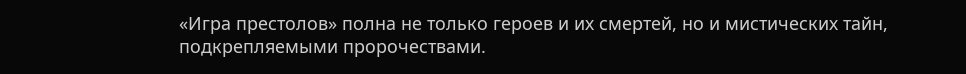«Игра престолов» полна не только героев и их смертей, но и мистических тайн, подкрепляемыми пророчествами.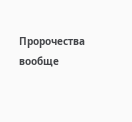Пророчества вообще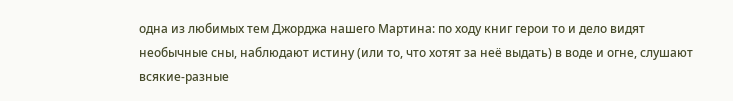одна из любимых тем Джорджа нашего Мартина: по ходу книг герои то и дело видят необычные сны, наблюдают истину (или то, что хотят за неё выдать) в воде и огне, слушают всякие-разные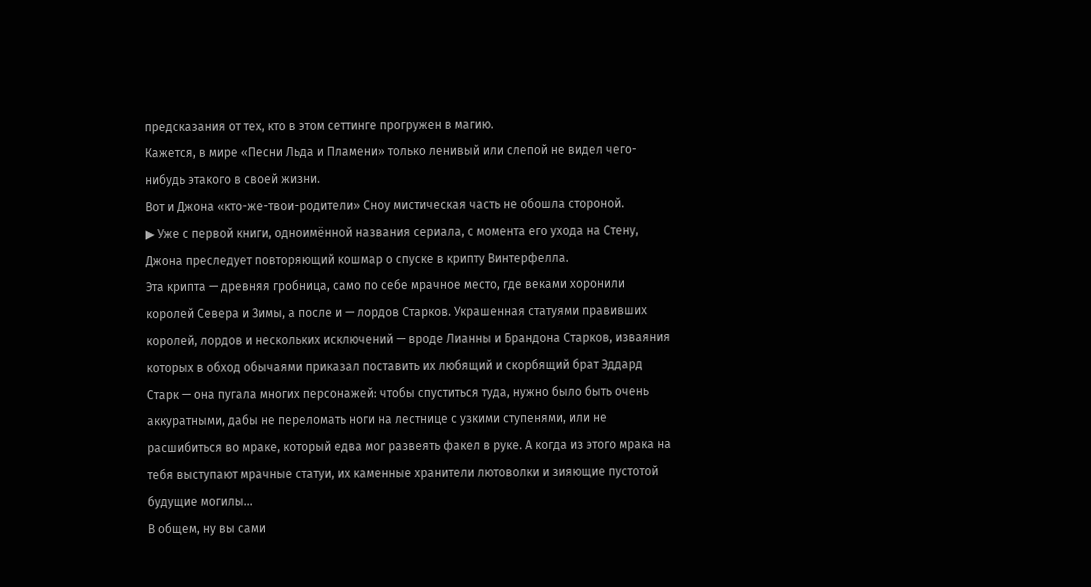предсказания от тех, кто в этом сеттинге прогружен в магию.
Кажется, в мире «Песни Льда и Пламени» только ленивый или слепой не видел чего-нибудь этакого в своей жизни.
Вот и Джона «кто-же-твои-родители» Сноу мистическая часть не обошла стороной.
▶ Уже с первой книги, одноимённой названия сериала, с момента его ухода на Стену, Джона преследует повторяющий кошмар о спуске в крипту Винтерфелла.
Эта крипта — древняя гробница, само по себе мрачное место, где веками хоронили королей Севера и Зимы, а после и — лордов Старков. Украшенная статуями правивших королей, лордов и нескольких исключений — вроде Лианны и Брандона Старков, изваяния которых в обход обычаями приказал поставить их любящий и скорбящий брат Эддард Старк — она пугала многих персонажей: чтобы спуститься туда, нужно было быть очень аккуратными, дабы не переломать ноги на лестнице с узкими ступенями, или не расшибиться во мраке, который едва мог развеять факел в руке. А когда из этого мрака на тебя выступают мрачные статуи, их каменные хранители лютоволки и зияющие пустотой будущие могилы...
В общем, ну вы сами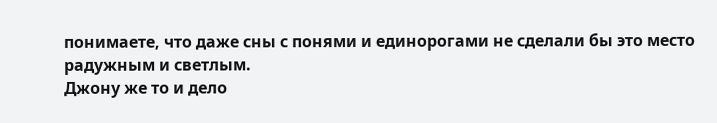понимаете, что даже сны с понями и единорогами не сделали бы это место радужным и светлым.
Джону же то и дело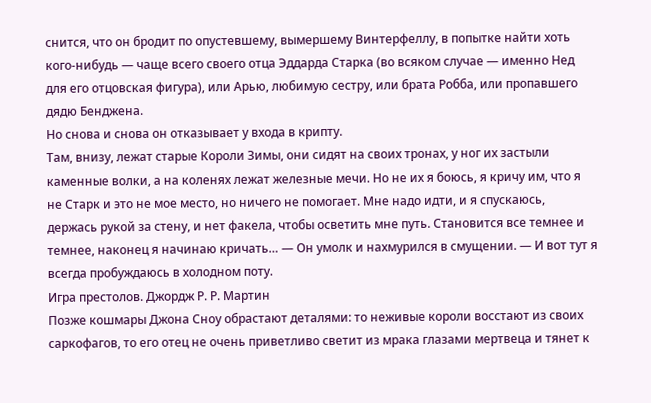снится, что он бродит по опустевшему, вымершему Винтерфеллу, в попытке найти хоть кого-нибудь — чаще всего своего отца Эддарда Старка (во всяком случае — именно Нед для его отцовская фигура), или Арью, любимую сестру, или брата Робба, или пропавшего дядю Бенджена.
Но снова и снова он отказывает у входа в крипту.
Там, внизу, лежат старые Короли Зимы, они сидят на своих тронах, у ног их застыли каменные волки, а на коленях лежат железные мечи. Но не их я боюсь, я кричу им, что я не Старк и это не мое место, но ничего не помогает. Мне надо идти, и я спускаюсь, держась рукой за стену, и нет факела, чтобы осветить мне путь. Становится все темнее и темнее, наконец я начинаю кричать… — Он умолк и нахмурился в смущении. — И вот тут я всегда пробуждаюсь в холодном поту.
Игра престолов. Джордж Р. Р. Мартин
Позже кошмары Джона Сноу обрастают деталями: то неживые короли восстают из своих саркофагов, то его отец не очень приветливо светит из мрака глазами мертвеца и тянет к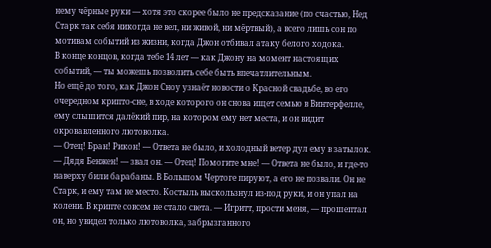нему чёрные руки — хотя это скорее было не предсказание (по счастью, Нед Старк так себя никогда не вел, ни живой, ни мёртвый), а всего лишь сон по мотивам событий из жизни, когда Джон отбивал атаку белого ходока.
В конце концов, когда тебе 14 лет — как Джону на момент настоящих событий, — ты можешь позволить себе быть впечатлительным.
Но ещё до того, как Джон Сноу узнаёт новости о Красной свадьбе, во его очередном крипто-сне, в ходе которого он снова ищет семью в Винтерфелле, ему слышится далёкий пир, на котором ему нет места, и он видит окровавленного лютоволка.
— Отец! Бран! Рикон! — Ответа не было, и холодный ветер дул ему в затылок. — Дядя Бенжен! — звал он. — Отец! Помогите мне! — Ответа не было, и где-то наверху били барабаны. В Большом Чертоге пируют, а его не позвали. Он не Старк, и ему там не место. Костыль выскользнул из-под руки, и он упал на колени. В крипте совсем не стало света. — Игритт, прости меня, — прошептал он, но увидел только лютоволка, забрызганного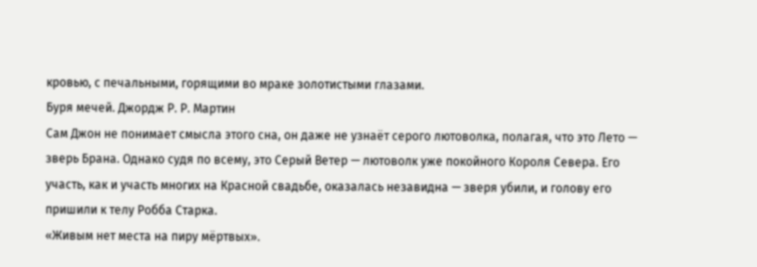кровью, с печальными, горящими во мраке золотистыми глазами.
Буря мечей. Джордж Р. Р. Мартин
Сам Джон не понимает смысла этого сна, он даже не узнаёт серого лютоволка, полагая, что это Лето — зверь Брана. Однако судя по всему, это Серый Ветер — лютоволк уже покойного Короля Севера. Его участь, как и участь многих на Красной свадьбе, оказалась незавидна — зверя убили, и голову его пришили к телу Робба Старка.
«Живым нет места на пиру мёртвых».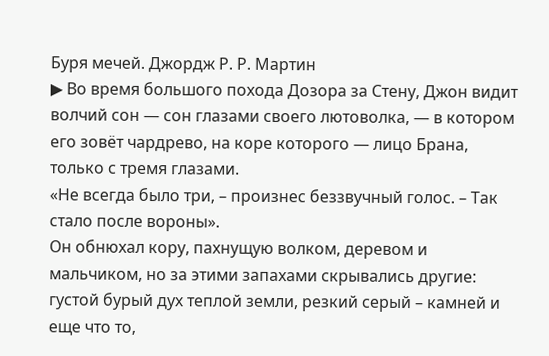Буря мечей. Джордж Р. Р. Мартин
▶ Во время большого похода Дозора за Стену, Джон видит волчий сон — сон глазами своего лютоволка, — в котором его зовёт чардрево, на коре которого — лицо Брана, только с тремя глазами.
«Не всегда было три, – произнес беззвучный голос. – Так стало после вороны».
Он обнюхал кору, пахнущую волком, деревом и мальчиком, но за этими запахами скрывались другие: густой бурый дух теплой земли, резкий серый – камней и еще что то,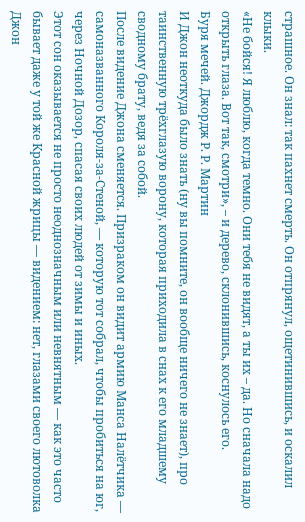страшное. Он знал: так пахнет смерть. Он отпрянул, ощетинившись, и оскалил клыки.
«Не бойся! Я люблю, когда темно. Они тебя не видят, а ты их – да. Но сначала надо открыть глаза. Вот так, смотри», – и дерево, склонившись, коснулось его.
Буря мечей. Джордж Р. Р. Мартин
И Джон неоткуда было знать (ну вы помните, он вообще ничего не знает), про таинственную трёхглазую ворону, которая приходила в снах к его младшему сводному брату, ведя за собой.
После видение Джона сменяется. Призраком он видит армию Манса Налётчика — самоназванного Короля-за-Стеной, — которую тот собрал, чтобы пробиться на юг, через Ночной Дозор, спасая своих людей от зимы и иных.
Этот сон оказывается не просто неоднозначным или невнятным — как это часто бывает даже у той же Красной жрицы — видением: нет, глазами своего лютоволка Джон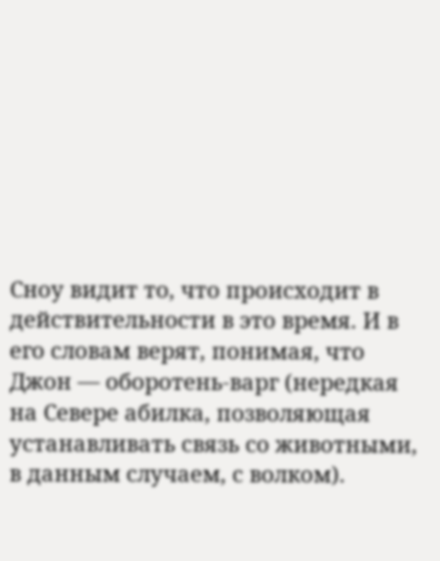Сноу видит то, что происходит в действительности в это время. И в его словам верят, понимая, что Джон — оборотень-варг (нередкая на Севере абилка, позволяющая устанавливать связь со животными, в данным случаем, с волком).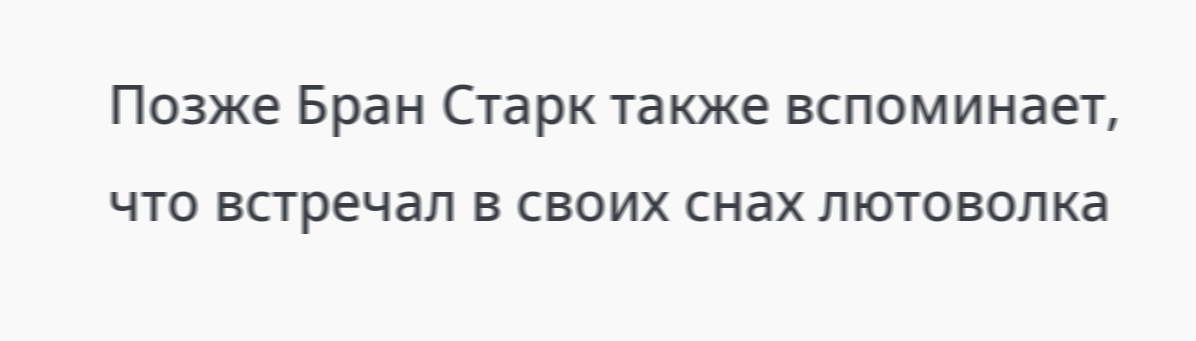Позже Бран Старк также вспоминает, что встречал в своих снах лютоволка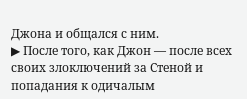Джона и общался с ним.
▶ После того, как Джон — после всех своих злоключений за Стеной и попадания к одичалым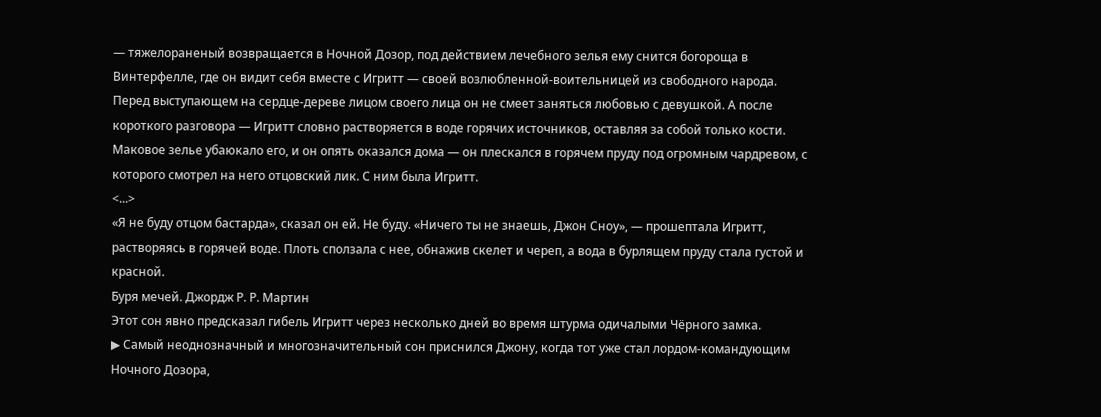— тяжелораненый возвращается в Ночной Дозор, под действием лечебного зелья ему снится богороща в Винтерфелле, где он видит себя вместе с Игритт — своей возлюбленной-воительницей из свободного народа.
Перед выступающем на сердце-дереве лицом своего лица он не смеет заняться любовью с девушкой. А после короткого разговора — Игритт словно растворяется в воде горячих источников, оставляя за собой только кости.
Маковое зелье убаюкало его, и он опять оказался дома — он плескался в горячем пруду под огромным чардревом, с которого смотрел на него отцовский лик. С ним была Игритт.
<...>
«Я не буду отцом бастарда», сказал он ей. Не буду. «Ничего ты не знаешь, Джон Сноу», — прошептала Игритт, растворяясь в горячей воде. Плоть сползала с нее, обнажив скелет и череп, а вода в бурлящем пруду стала густой и красной.
Буря мечей. Джордж Р. Р. Мартин
Этот сон явно предсказал гибель Игритт через несколько дней во время штурма одичалыми Чёрного замка.
▶ Самый неоднозначный и многозначительный сон приснился Джону, когда тот уже стал лордом-командующим Ночного Дозора,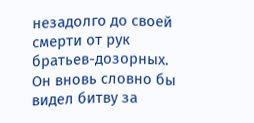незадолго до своей смерти от рук братьев-дозорных.
Он вновь словно бы видел битву за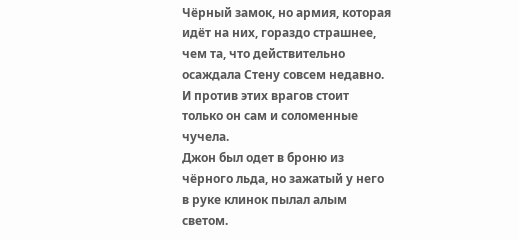Чёрный замок, но армия, которая идёт на них, гораздо страшнее, чем та, что действительно осаждала Стену совсем недавно. И против этих врагов стоит только он сам и соломенные чучела.
Джон был одет в броню из чёрного льда, но зажатый у него в руке клинок пылал алым светом.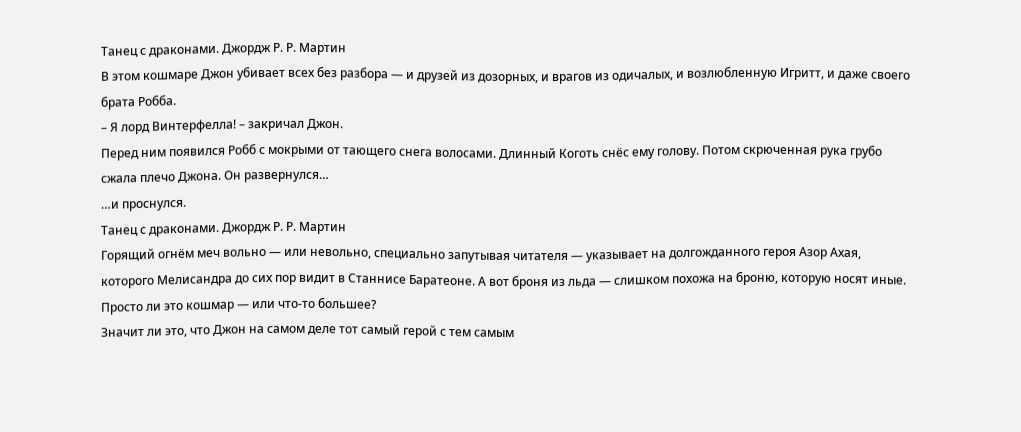Танец с драконами. Джордж Р. Р. Мартин
В этом кошмаре Джон убивает всех без разбора — и друзей из дозорных, и врагов из одичалых, и возлюбленную Игритт, и даже своего брата Робба.
– Я лорд Винтерфелла! – закричал Джон.
Перед ним появился Робб с мокрыми от тающего снега волосами. Длинный Коготь снёс ему голову. Потом скрюченная рука грубо сжала плечо Джона. Он развернулся…
…и проснулся.
Танец с драконами. Джордж Р. Р. Мартин
Горящий огнём меч вольно — или невольно, специально запутывая читателя — указывает на долгожданного героя Азор Ахая, которого Мелисандра до сих пор видит в Станнисе Баратеоне. А вот броня из льда — слишком похожа на броню, которую носят иные.
Просто ли это кошмар — или что-то большее?
Значит ли это, что Джон на самом деле тот самый герой с тем самым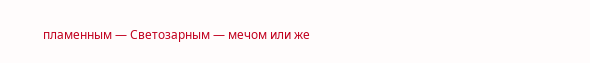пламенным — Светозарным — мечом или же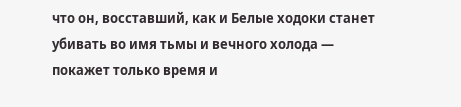что он, восставший, как и Белые ходоки станет убивать во имя тьмы и вечного холода — покажет только время и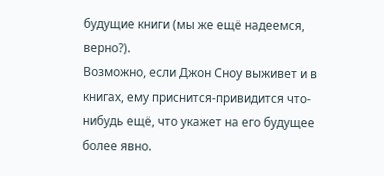будущие книги (мы же ещё надеемся, верно?).
Возможно, если Джон Сноу выживет и в книгах, ему приснится-привидится что-нибудь ещё, что укажет на его будущее более явно.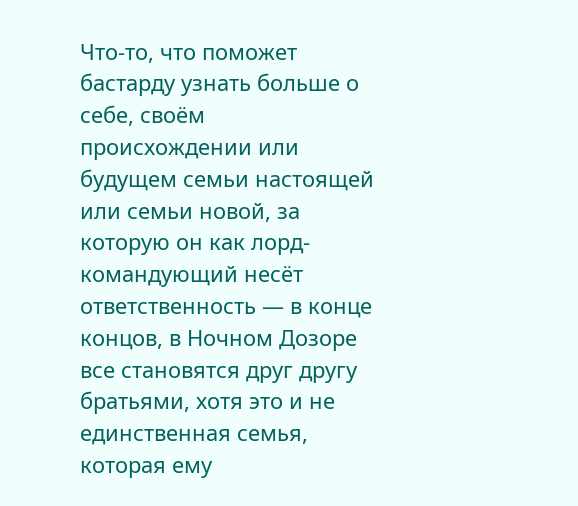Что-то, что поможет бастарду узнать больше о себе, своём происхождении или будущем семьи настоящей или семьи новой, за которую он как лорд-командующий несёт ответственность — в конце концов, в Ночном Дозоре все становятся друг другу братьями, хотя это и не единственная семья, которая ему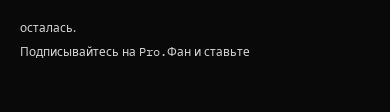осталась.
Подписывайтесь на Pro.Фан и ставьте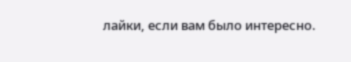лайки, если вам было интересно.